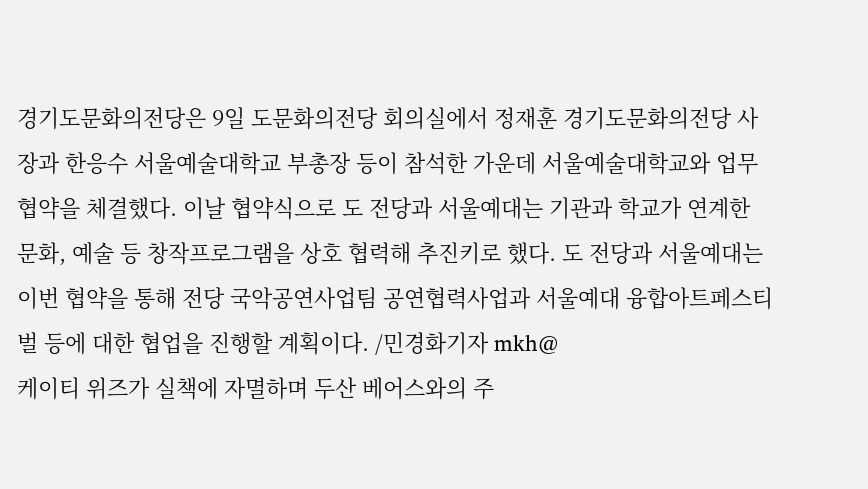경기도문화의전당은 9일 도문화의전당 회의실에서 정재훈 경기도문화의전당 사장과 한응수 서울예술대학교 부총장 등이 참석한 가운데 서울예술대학교와 업무협약을 체결했다. 이날 협약식으로 도 전당과 서울예대는 기관과 학교가 연계한 문화, 예술 등 창작프로그램을 상호 협력해 추진키로 했다. 도 전당과 서울예대는 이번 협약을 통해 전당 국악공연사업팀 공연협력사업과 서울예대 융합아트페스티벌 등에 대한 협업을 진행할 계획이다. /민경화기자 mkh@
케이티 위즈가 실책에 자멸하며 두산 베어스와의 주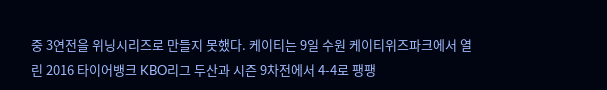중 3연전을 위닝시리즈로 만들지 못했다. 케이티는 9일 수원 케이티위즈파크에서 열린 2016 타이어뱅크 KBO리그 두산과 시즌 9차전에서 4-4로 팽팽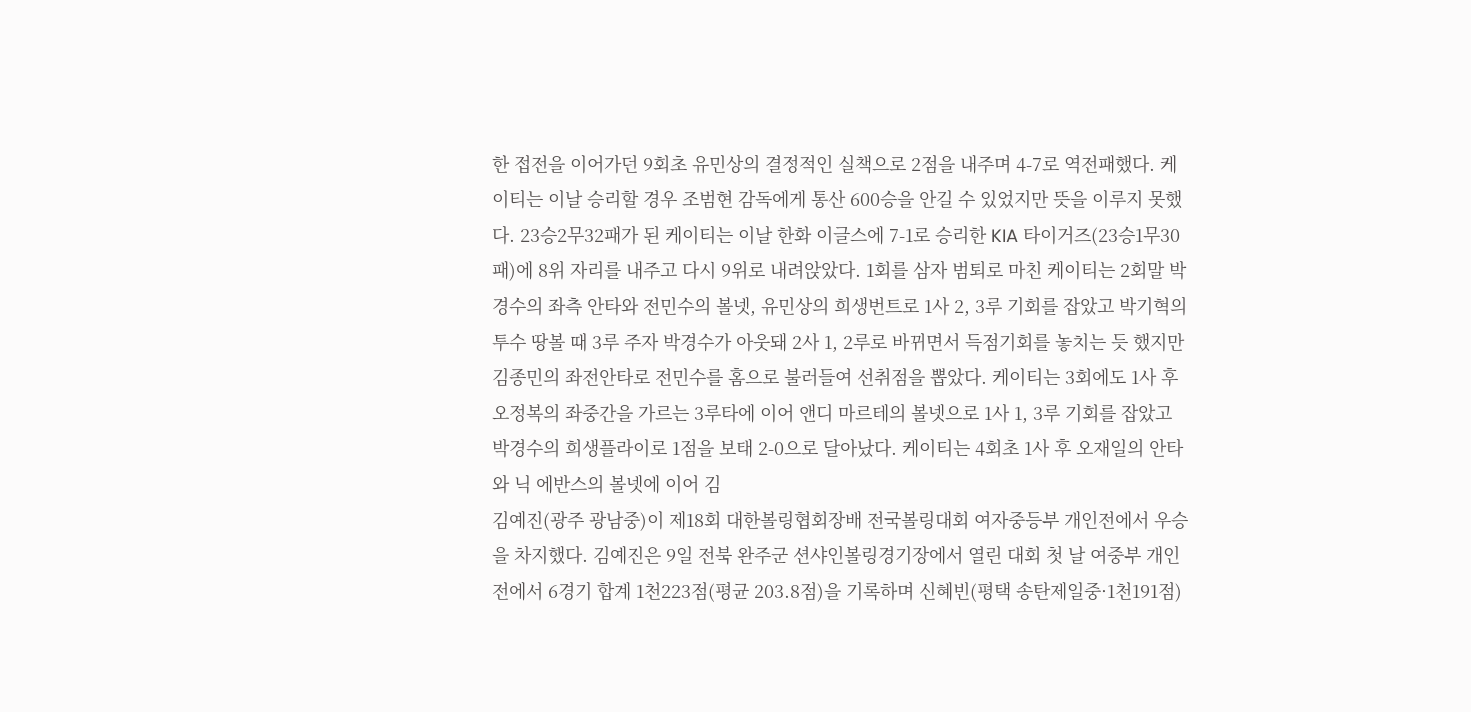한 접전을 이어가던 9회초 유민상의 결정적인 실책으로 2점을 내주며 4-7로 역전패했다. 케이티는 이날 승리할 경우 조범현 감독에게 통산 600승을 안길 수 있었지만 뜻을 이루지 못했다. 23승2무32패가 된 케이티는 이날 한화 이글스에 7-1로 승리한 KIA 타이거즈(23승1무30패)에 8위 자리를 내주고 다시 9위로 내려앉았다. 1회를 삼자 범퇴로 마친 케이티는 2회말 박경수의 좌측 안타와 전민수의 볼넷, 유민상의 희생번트로 1사 2, 3루 기회를 잡았고 박기혁의 투수 땅볼 때 3루 주자 박경수가 아웃돼 2사 1, 2루로 바뀌면서 득점기회를 놓치는 듯 했지만 김종민의 좌전안타로 전민수를 홈으로 불러들여 선취점을 뽑았다. 케이티는 3회에도 1사 후 오정복의 좌중간을 가르는 3루타에 이어 앤디 마르테의 볼넷으로 1사 1, 3루 기회를 잡았고 박경수의 희생플라이로 1점을 보태 2-0으로 달아났다. 케이티는 4회초 1사 후 오재일의 안타와 닉 에반스의 볼넷에 이어 김
김예진(광주 광남중)이 제18회 대한볼링협회장배 전국볼링대회 여자중등부 개인전에서 우승을 차지했다. 김예진은 9일 전북 완주군 션샤인볼링경기장에서 열린 대회 첫 날 여중부 개인전에서 6경기 합계 1천223점(평균 203.8점)을 기록하며 신혜빈(평택 송탄제일중·1천191점)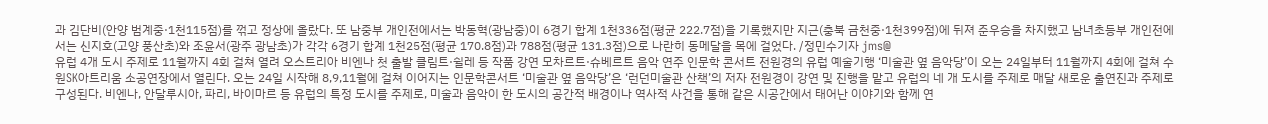과 김단비(안양 범계중·1천115점)를 꺾고 정상에 올랐다. 또 남중부 개인전에서는 박동혁(광남중)이 6경기 합계 1천336점(평균 222.7점)을 기록했지만 지근(충북 금천중·1천399점)에 뒤져 준우승을 차지했고 남녀초등부 개인전에서는 신지호(고양 풍산초)와 조윤서(광주 광남초)가 각각 6경기 합계 1천25점(평균 170.8점)과 788점(평균 131.3점)으로 나란히 동메달을 목에 걸었다. /정민수기자 jms@
유럽 4개 도시 주제로 11월까지 4회 걸쳐 열려 오스트리아 비엔나 첫 출발 클림트·쉴레 등 작품 강연 모차르트·슈베르트 음악 연주 인문학 콘서트 전원경의 유럽 예술기행 ‘미술관 옆 음악당’이 오는 24일부터 11월까지 4회에 걸쳐 수원SK아트리움 소공연장에서 열린다. 오는 24일 시작해 8,9,11월에 걸쳐 이어지는 인문학콘서트 ‘미술관 옆 음악당’은 ‘런던미술관 산책’의 저자 전원경이 강연 및 진행을 맡고 유럽의 네 개 도시를 주제로 매달 새로운 출연진과 주제로 구성된다. 비엔나, 안달루시아, 파리, 바이마르 등 유럽의 특정 도시를 주제로, 미술과 음악이 한 도시의 공간적 배경이나 역사적 사건을 통해 같은 시공간에서 태어난 이야기와 함께 연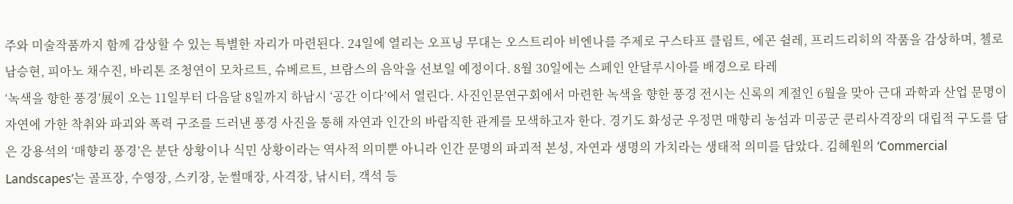주와 미술작품까지 함께 감상할 수 있는 특별한 자리가 마련된다. 24일에 열리는 오프닝 무대는 오스트리아 비엔나를 주제로 구스타프 클림트, 에곤 쉴레, 프리드리히의 작품을 감상하며, 첼로 남승현, 피아노 채수진, 바리톤 조청연이 모차르트, 슈베르트, 브람스의 음악을 선보일 예정이다. 8월 30일에는 스페인 안달루시아를 배경으로 타레
‘녹색을 향한 풍경’展이 오는 11일부터 다음달 8일까지 하남시 ‘공간 이다’에서 열린다. 사진인문연구회에서 마련한 녹색을 향한 풍경 전시는 신록의 계절인 6월을 맞아 근대 과학과 산업 문명이 자연에 가한 착취와 파괴와 폭력 구조를 드러낸 풍경 사진을 통해 자연과 인간의 바람직한 관계를 모색하고자 한다. 경기도 화성군 우정면 매향리 농섬과 미공군 쿤리사격장의 대립적 구도를 담은 강용석의 ‘매향리 풍경’은 분단 상황이나 식민 상황이라는 역사적 의미뿐 아니라 인간 문명의 파괴적 본성, 자연과 생명의 가치라는 생태적 의미를 담았다. 김혜원의 ‘Commercial Landscapes’는 골프장, 수영장, 스키장, 눈썰매장, 사격장, 낚시터, 객석 등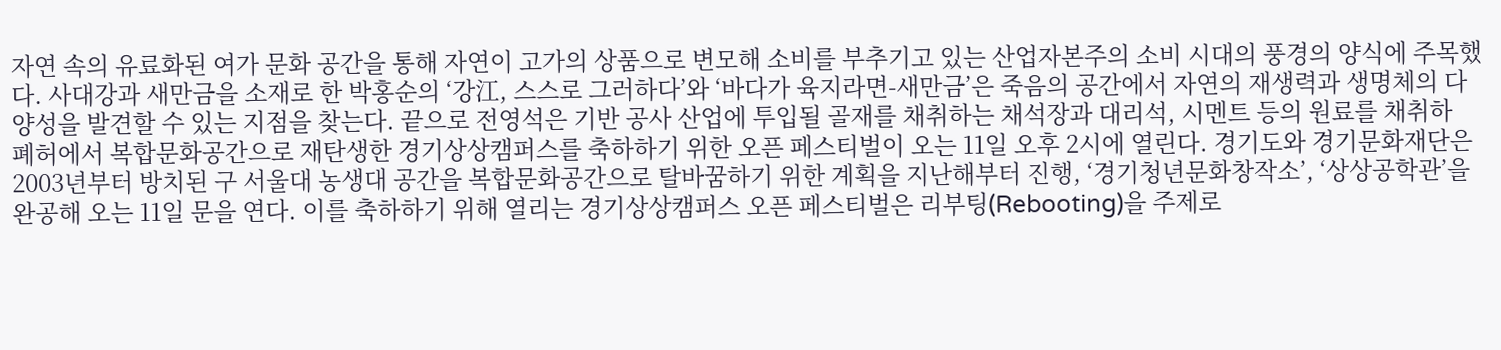자연 속의 유료화된 여가 문화 공간을 통해 자연이 고가의 상품으로 변모해 소비를 부추기고 있는 산업자본주의 소비 시대의 풍경의 양식에 주목했다. 사대강과 새만금을 소재로 한 박홍순의 ‘강江, 스스로 그러하다’와 ‘바다가 육지라면-새만금’은 죽음의 공간에서 자연의 재생력과 생명체의 다양성을 발견할 수 있는 지점을 찾는다. 끝으로 전영석은 기반 공사 산업에 투입될 골재를 채취하는 채석장과 대리석, 시멘트 등의 원료를 채취하
폐허에서 복합문화공간으로 재탄생한 경기상상캠퍼스를 축하하기 위한 오픈 페스티벌이 오는 11일 오후 2시에 열린다. 경기도와 경기문화재단은 2003년부터 방치된 구 서울대 농생대 공간을 복합문화공간으로 탈바꿈하기 위한 계획을 지난해부터 진행, ‘경기청년문화창작소’, ‘상상공학관’을 완공해 오는 11일 문을 연다. 이를 축하하기 위해 열리는 경기상상캠퍼스 오픈 페스티벌은 리부팅(Rebooting)을 주제로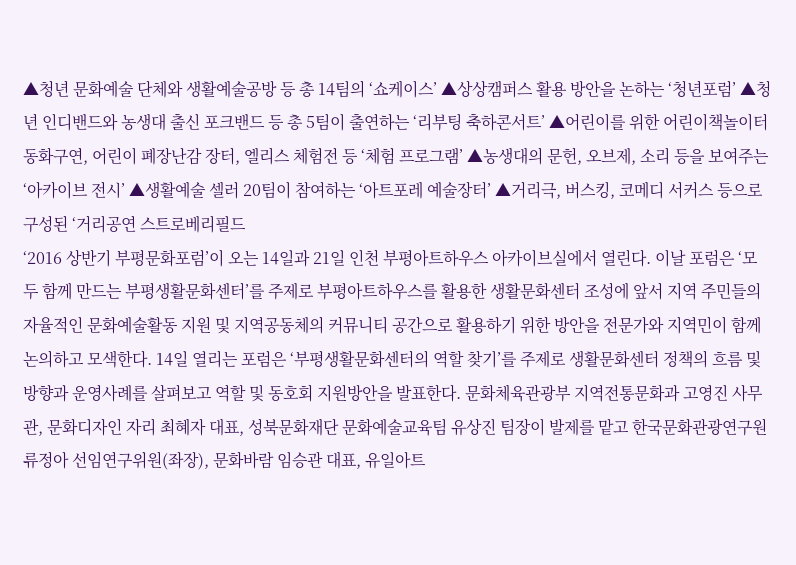▲청년 문화예술 단체와 생활예술공방 등 총 14팀의 ‘쇼케이스’ ▲상상캠퍼스 활용 방안을 논하는 ‘청년포럼’ ▲청년 인디밴드와 농생대 출신 포크밴드 등 총 5팀이 출연하는 ‘리부팅 축하콘서트’ ▲어린이를 위한 어린이책놀이터 동화구연, 어린이 폐장난감 장터, 엘리스 체험전 등 ‘체험 프로그램’ ▲농생대의 문헌, 오브제, 소리 등을 보여주는 ‘아카이브 전시’ ▲생활예술 셀러 20팀이 참여하는 ‘아트포레 예술장터’ ▲거리극, 버스킹, 코메디 서커스 등으로 구성된 ‘거리공연 스트로베리필드
‘2016 상반기 부평문화포럼’이 오는 14일과 21일 인천 부평아트하우스 아카이브실에서 열린다. 이날 포럼은 ‘모두 함께 만드는 부평생활문화센터’를 주제로 부평아트하우스를 활용한 생활문화센터 조성에 앞서 지역 주민들의 자율적인 문화예술활동 지원 및 지역공동체의 커뮤니티 공간으로 활용하기 위한 방안을 전문가와 지역민이 함께 논의하고 모색한다. 14일 열리는 포럼은 ‘부평생활문화센터의 역할 찾기’를 주제로 생활문화센터 정책의 흐름 및 방향과 운영사례를 살펴보고 역할 및 동호회 지원방안을 발표한다. 문화체육관광부 지역전통문화과 고영진 사무관, 문화디자인 자리 최혜자 대표, 성북문화재단 문화예술교육팀 유상진 팀장이 발제를 맡고 한국문화관광연구원 류정아 선임연구위원(좌장), 문화바람 임승관 대표, 유일아트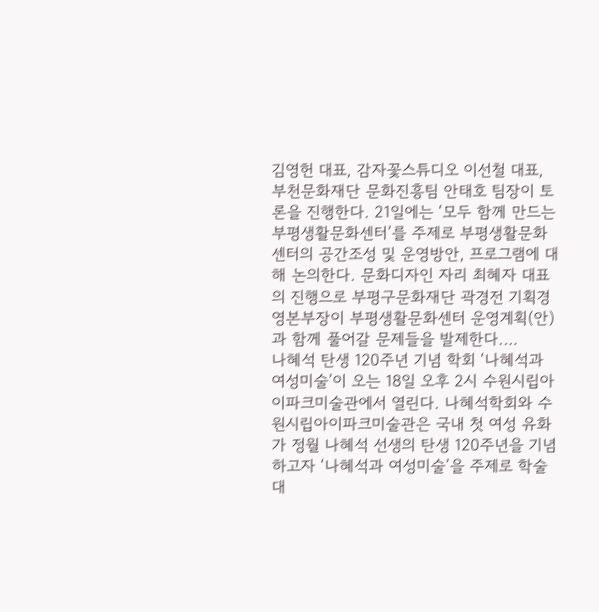김영헌 대표, 감자꽃스튜디오 이선철 대표, 부천문화재단 문화진흥팀 안태호 팀장이 토론을 진행한다. 21일에는 ‘모두 함께 만드는 부평생활문화센터’를 주제로 부평생활문화센터의 공간조성 및 운영방안, 프로그램에 대해 논의한다. 문화디자인 자리 최혜자 대표의 진행으로 부평구문화재단 곽경전 기획경영본부장이 부평생활문화센터 운영계획(안)과 함께 풀어갈 문제들을 발제한다.…
나혜석 탄생 120주년 기념 학회 ‘나혜석과 여성미술’이 오는 18일 오후 2시 수원시립아이파크미술관에서 열린다. 나혜석학회와 수원시립아이파크미술관은 국내 첫 여성 유화가 정월 나혜석 선생의 탄생 120주년을 기념하고자 ‘나혜석과 여성미술’을 주제로 학술대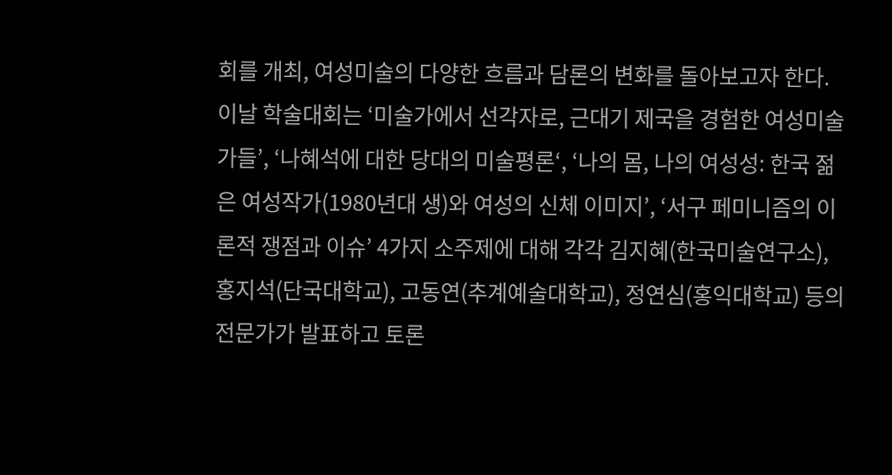회를 개최, 여성미술의 다양한 흐름과 담론의 변화를 돌아보고자 한다. 이날 학술대회는 ‘미술가에서 선각자로, 근대기 제국을 경험한 여성미술가들’, ‘나혜석에 대한 당대의 미술평론‘, ‘나의 몸, 나의 여성성: 한국 젊은 여성작가(1980년대 생)와 여성의 신체 이미지’, ‘서구 페미니즘의 이론적 쟁점과 이슈’ 4가지 소주제에 대해 각각 김지혜(한국미술연구소), 홍지석(단국대학교), 고동연(추계예술대학교), 정연심(홍익대학교) 등의 전문가가 발표하고 토론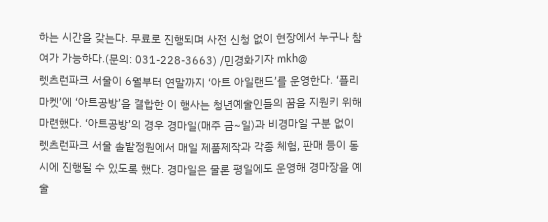하는 시간을 갖는다. 무료로 진행되며 사전 신청 없이 현장에서 누구나 참여가 가능하다.(문의: 031-228-3663) /민경화기자 mkh@
렛츠런파크 서울이 6월부터 연말까지 ‘아트 아일랜드’를 운영한다. ‘플리마켓’에 ‘아트공방’을 결합한 이 행사는 청년예술인들의 꿈을 지원키 위해 마련했다. ‘아트공방’의 경우 경마일(매주 금~일)과 비경마일 구분 없이 렛츠런파크 서울 솔밭정원에서 매일 제품제작과 각종 체험, 판매 등이 동시에 진행될 수 있도록 했다. 경마일은 물론 평일에도 운영해 경마장을 예술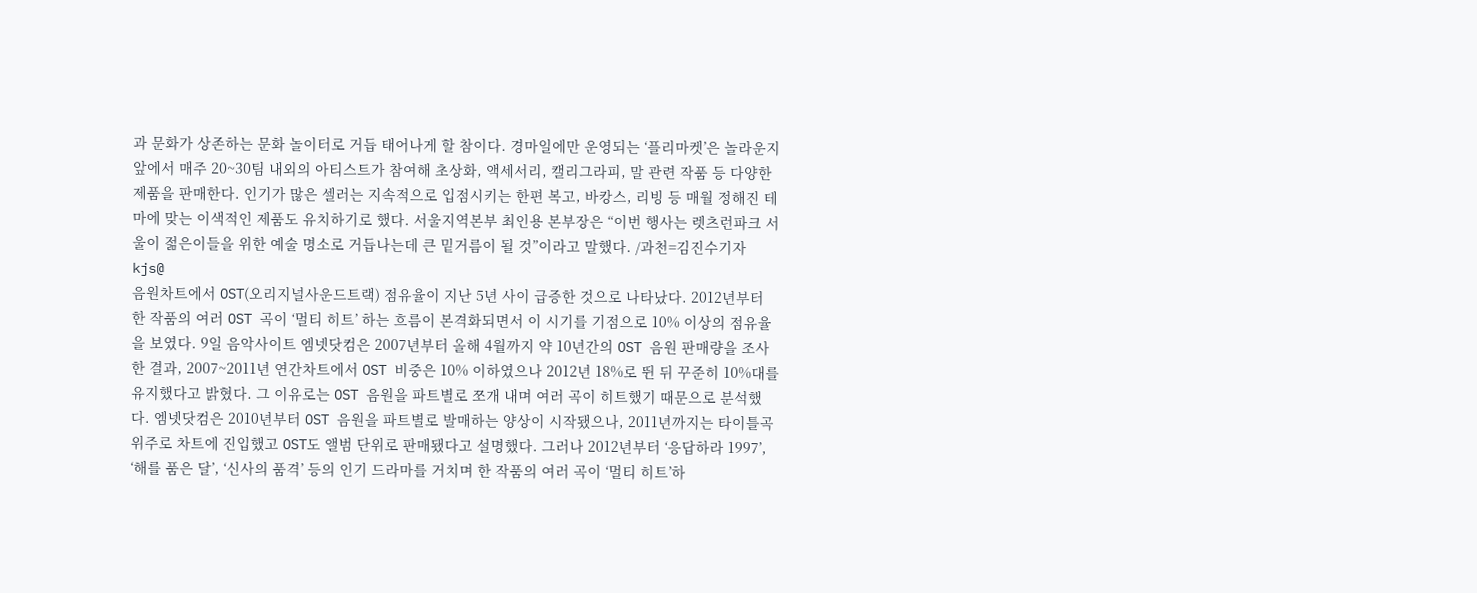과 문화가 상존하는 문화 놀이터로 거듭 태어나게 할 참이다. 경마일에만 운영되는 ‘플리마켓’은 놀라운지 앞에서 매주 20~30팀 내외의 아티스트가 참여해 초상화, 액세서리, 캘리그라피, 말 관련 작품 등 다양한 제품을 판매한다. 인기가 많은 셀러는 지속적으로 입점시키는 한편 복고, 바캉스, 리빙 등 매월 정해진 테마에 맞는 이색적인 제품도 유치하기로 했다. 서울지역본부 최인용 본부장은 “이번 행사는 렛츠런파크 서울이 젊은이들을 위한 예술 명소로 거듭나는데 큰 밑거름이 될 것”이라고 말했다. /과천=김진수기자 kjs@
음원차트에서 OST(오리지널사운드트랙) 점유율이 지난 5년 사이 급증한 것으로 나타났다. 2012년부터 한 작품의 여러 OST 곡이 ‘멀티 히트’ 하는 흐름이 본격화되면서 이 시기를 기점으로 10% 이상의 점유율을 보였다. 9일 음악사이트 엠넷닷컴은 2007년부터 올해 4월까지 약 10년간의 OST 음원 판매량을 조사한 결과, 2007~2011년 연간차트에서 OST 비중은 10% 이하였으나 2012년 18%로 뛴 뒤 꾸준히 10%대를 유지했다고 밝혔다. 그 이유로는 OST 음원을 파트별로 쪼개 내며 여러 곡이 히트했기 때문으로 분석했다. 엠넷닷컴은 2010년부터 OST 음원을 파트별로 발매하는 양상이 시작됐으나, 2011년까지는 타이틀곡 위주로 차트에 진입했고 OST도 앨범 단위로 판매됐다고 설명했다. 그러나 2012년부터 ‘응답하라 1997’, ‘해를 품은 달’, ‘신사의 품격’ 등의 인기 드라마를 거치며 한 작품의 여러 곡이 ‘멀티 히트’하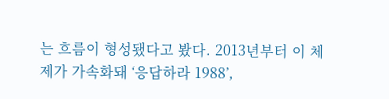는 흐름이 형성됐다고 봤다. 2013년부터 이 체제가 가속화돼 ‘응답하라 1988’,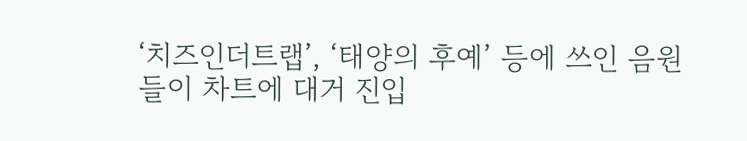‘치즈인더트랩’, ‘태양의 후예’ 등에 쓰인 음원들이 차트에 대거 진입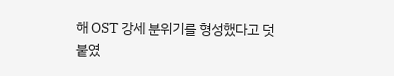해 OST 강세 분위기를 형성했다고 덧붙였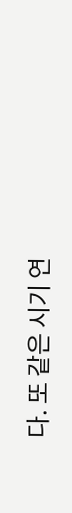다. 또 같은 시기 연